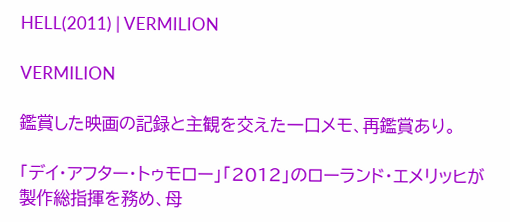HELL(2011) | VERMILION

VERMILION

鑑賞した映画の記録と主観を交えた一口メモ、再鑑賞あり。

「デイ・アフター・トゥモロー」「2012」のローランド・エメリッヒが製作総指揮を務め、母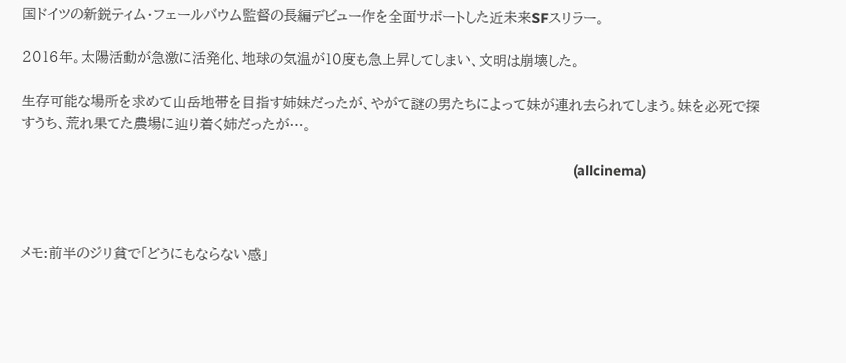国ドイツの新鋭ティム・フェールバウム監督の長編デビュー作を全面サポートした近未来SFスリラー。

2016年。太陽活動が急激に活発化、地球の気温が10度も急上昇してしまい、文明は崩壊した。

生存可能な場所を求めて山岳地帯を目指す姉妹だったが、やがて謎の男たちによって妹が連れ去られてしまう。妹を必死で探すうち、荒れ果てた農場に辿り着く姉だったが…。

                                                                                                                                          (allcinema)



メモ:前半のジリ貧で「どうにもならない感」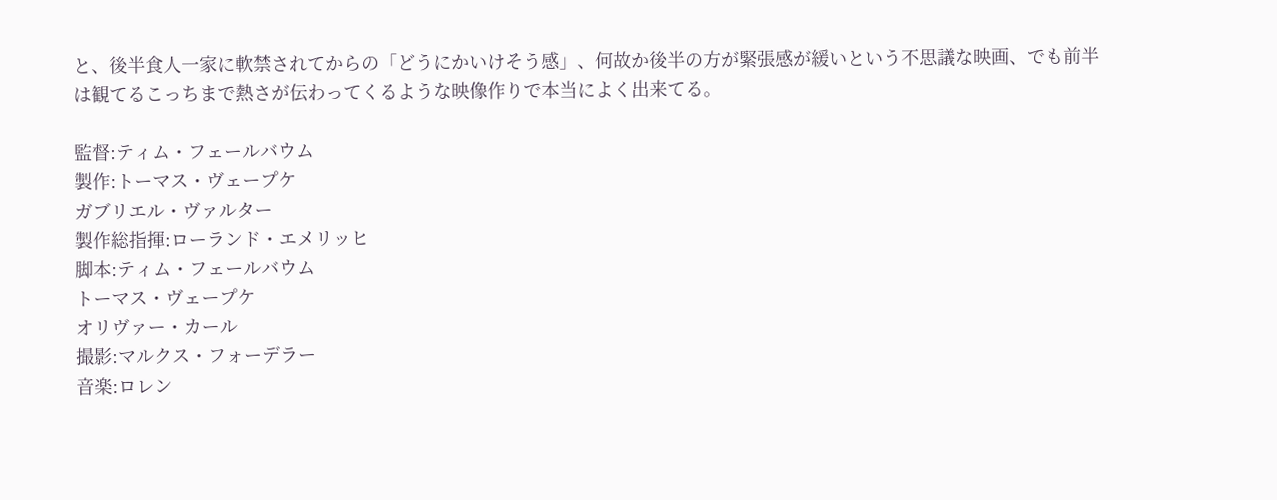と、後半食人一家に軟禁されてからの「どうにかいけそう感」、何故か後半の方が緊張感が緩いという不思議な映画、でも前半は観てるこっちまで熱さが伝わってくるような映像作りで本当によく出来てる。

監督:ティム・フェールバウム
製作:トーマス・ヴェープケ
ガブリエル・ヴァルター
製作総指揮:ローランド・エメリッヒ
脚本:ティム・フェールバウム
トーマス・ヴェープケ
オリヴァー・カール
撮影:マルクス・フォーデラー
音楽:ロレン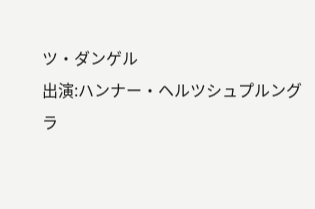ツ・ダンゲル
出演:ハンナー・ヘルツシュプルング
ラ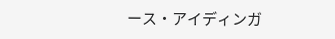ース・アイディンガ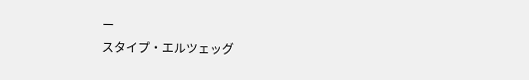ー
スタイプ・エルツェッグ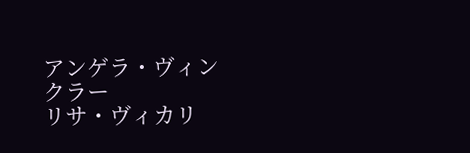アンゲラ・ヴィンクラー
リサ・ヴィカリ